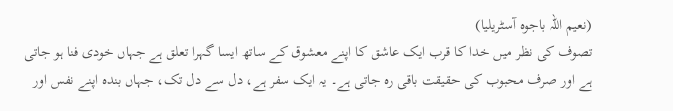(نعیم اللہ باجوہ آسٹریلیا)
تصوف کی نظر میں خدا کا قرب ایک عاشق کا اپنے معشوق کے ساتھ ایسا گہرا تعلق ہے جہاں خودی فنا ہو جاتی ہے اور صرف محبوب کی حقیقت باقی رہ جاتی ہے۔ یہ ایک سفر ہے، دل سے دل تک، جہاں بندہ اپنے نفس اور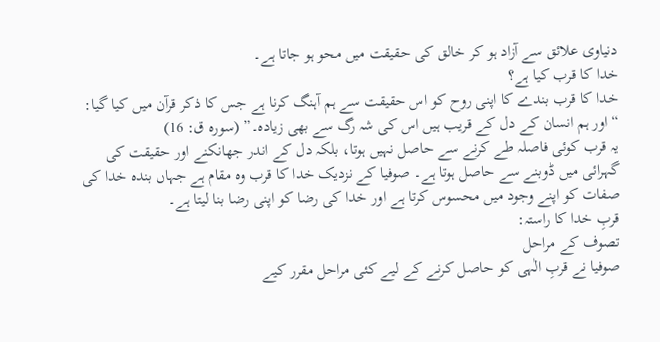دنیاوی علائق سے آزاد ہو کر خالق کی حقیقت میں محو ہو جاتا ہے۔
خدا کا قرب کیا ہے؟
خدا کا قرب بندے کا اپنی روح کو اس حقیقت سے ہم آہنگ کرنا ہے جس کا ذکر قرآن میں کیا گیا:
“اور ہم انسان کے دل کے قریب ہیں اس کی شہ رگ سے بھی زیادہ۔” (سورہ ق: 16)
یہ قرب کوئی فاصلہ طے کرنے سے حاصل نہیں ہوتا، بلکہ دل کے اندر جھانکنے اور حقیقت کی گہرائی میں ڈوبنے سے حاصل ہوتا ہے۔ صوفیا کے نزدیک خدا کا قرب وہ مقام ہے جہاں بندہ خدا کی صفات کو اپنے وجود میں محسوس کرتا ہے اور خدا کی رضا کو اپنی رضا بنا لیتا ہے۔
قربِ خدا کا راستہ:
تصوف کے مراحل
صوفیا نے قربِ الٰہی کو حاصل کرنے کے لیے کئی مراحل مقرر کیے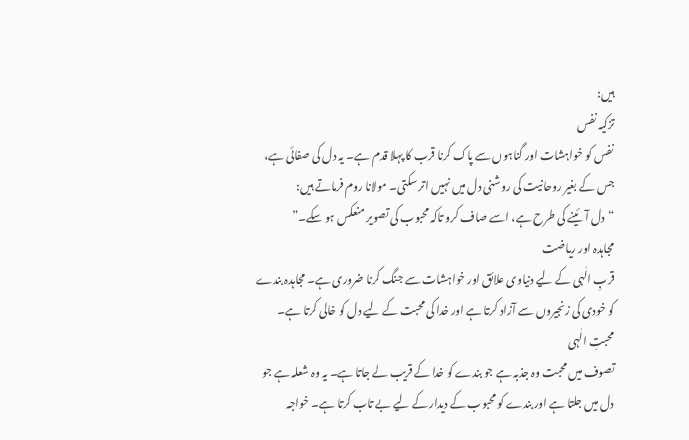ہیں:
تزکیہ نفس
نفس کو خواہشات اور گناہوں سے پاک کرنا قرب کا پہلا قدم ہے۔ یہ دل کی صفائی ہے، جس کے بغیر روحانیت کی روشنی دل میں نہیں اتر سکتی۔ مولانا روم فرماتے ہیں:
“دل آئینے کی طرح ہے، اسے صاف کرو تاکہ محبوب کی تصویر منعکس ہو سکے۔”
مجاہدہ اور ریاضت
قربِ الٰہی کے لیے دنیاوی علائق اور خواہشات سے جنگ کرنا ضروری ہے۔ مجاہدہ بندے کو خودی کی زنجیروں سے آزاد کرتا ہے اور خدا کی محبت کے لیے دل کو خالی کرتا ہے۔
محبتِ الٰہی
تصوف میں محبت وہ جذبہ ہے جو بندے کو خدا کے قریب لے جاتا ہے۔ یہ وہ شعلہ ہے جو دل میں جلتا ہے اور بندے کو محبوب کے دیدار کے لیے بے تاب کرتا ہے۔ خواجہ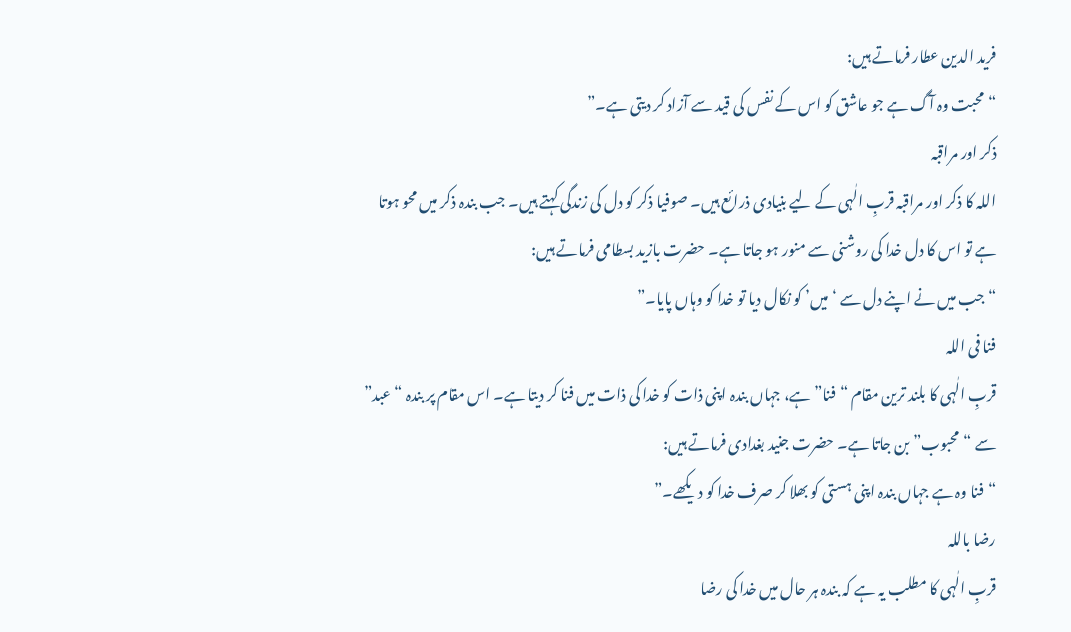فرید الدین عطار فرماتے ہیں:
“محبت وہ آگ ہے جو عاشق کو اس کے نفس کی قید سے آزاد کر دیتی ہے۔”
ذکر اور مراقبہ
اللہ کا ذکر اور مراقبہ قربِ الٰہی کے لیے بنیادی ذرائع ہیں۔ صوفیا ذکر کو دل کی زندگی کہتے ہیں۔ جب بندہ ذکر میں محو ہوتا ہے تو اس کا دل خدا کی روشنی سے منور ہو جاتا ہے۔ حضرت بازید بسطامی فرماتے ہیں:
“جب میں نے اپنے دل سے ‘میں’ کو نکال دیا تو خدا کو وہاں پایا۔”
فنا فی اللہ
قربِ الٰہی کا بلند ترین مقام “فنا” ہے، جہاں بندہ اپنی ذات کو خدا کی ذات میں فنا کر دیتا ہے۔ اس مقام پر بندہ “عبد” سے “محبوب” بن جاتا ہے۔ حضرت جنید بغدادی فرماتے ہیں:
“فنا وہ ہے جہاں بندہ اپنی ہستی کو بھلا کر صرف خدا کو دیکھے۔”
رضا باللہ
قربِ الٰہی کا مطلب یہ ہے کہ بندہ ہر حال میں خدا کی رضا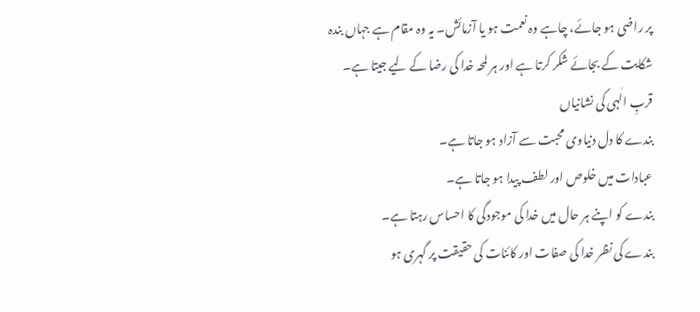پر راضی ہو جائے، چاہے وہ نعمت ہو یا آزمائش۔ یہ وہ مقام ہے جہاں بندہ شکایت کے بجائے شکر کرتا ہے اور ہر لمحہ خدا کی رضا کے لیے جیتا ہے۔
قربِ الٰہی کی نشانیاں
بندے کا دل دنیاوی محبت سے آزاد ہو جاتا ہے۔
عبادات میں خلوص اور لطف پیدا ہو جاتا ہے۔
بندے کو اپنے ہر حال میں خدا کی موجودگی کا احساس رہتا ہے۔
بندے کی نظر خدا کی صفات اور کائنات کی حقیقت پر گہری ہو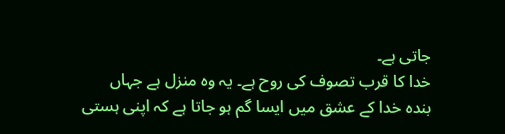جاتی ہے۔
خدا کا قرب تصوف کی روح ہے۔ یہ وہ منزل ہے جہاں بندہ خدا کے عشق میں ایسا گم ہو جاتا ہے کہ اپنی ہستی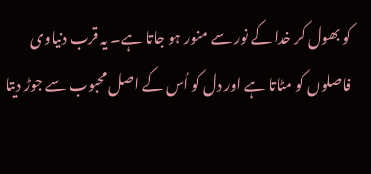کو بھول کر خدا کے نور سے منور ہو جاتا ہے۔ یہ قرب دنیاوی فاصلوں کو مٹاتا ہے اور دل کو اُس کے اصل محبوب سے جوڑ دیتا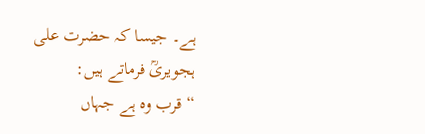ہے۔ جیسا کہ حضرت علی ہجویریؒ فرماتے ہیں:
“قرب وہ ہے جہاں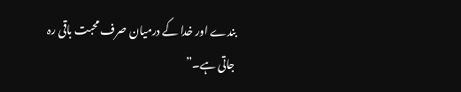بندے اور خدا کے درمیان صرف محبت باقی رہ جاتی ہے۔”